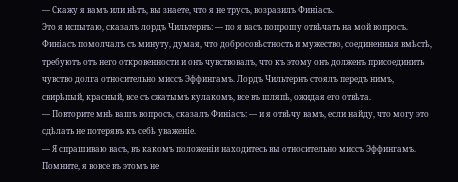— Скажу я вамъ или нѣтъ, вы знаете, что я не трусъ, возразилъ Финіасъ.
Это я испытаю, сказалъ лордъ Чильтернъ: — по я васъ попрошу отвѣчать на мой вопросъ.
Финіасъ помолчалъ съ минуту, думая, что добросовѣстность и мужество, соединенныя вмѣстѣ, требуютъ отъ него откровенности и онъ чувствовалъ, что къ этому онъ долженъ присоединить чувство долга относительно миссъ Эффингамъ. Лордъ Чильтернъ стоялъ передъ нимъ, свирѣпый, красный, все съ сжатымъ кулакомъ, все въ шляпѣ, ожидая его отвѣта.
— Повторите мнѣ вашъ вопросъ, сказалъ Финіасъ: — и я отвѣчу вамъ, если найду, что могу это сдѣлать не потерявъ къ себѣ уваженіе.
— Я спрашиваю васъ, въ какомъ положеніи находитесь вы относительно миссъ Эффингамъ. Помните, я вовсе въ этомъ не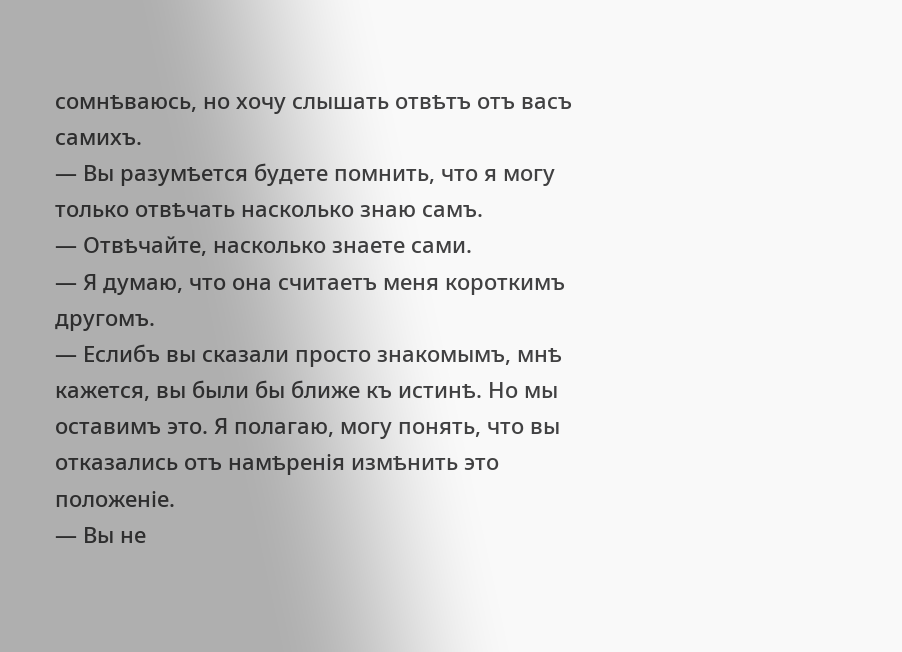сомнѣваюсь, но хочу слышать отвѣтъ отъ васъ самихъ.
— Вы разумѣется будете помнить, что я могу только отвѣчать насколько знаю самъ.
— Отвѣчайте, насколько знаете сами.
— Я думаю, что она считаетъ меня короткимъ другомъ.
— Еслибъ вы сказали просто знакомымъ, мнѣ кажется, вы были бы ближе къ истинѣ. Но мы оставимъ это. Я полагаю, могу понять, что вы отказались отъ намѣренія измѣнить это положеніе.
— Вы не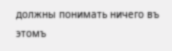должны понимать ничего въ этомъ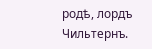родѣ, лордъ Чильтернъ.